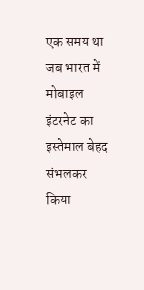एक समय था जब भारत में मोबाइल इंटरनेट का इस्तेमाल बेहद संभलकर किया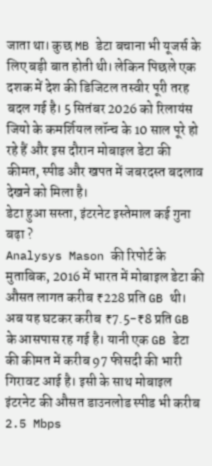जाता था। कुछ MB डेटा बचाना भी यूजर्स के लिए बड़ी बात होती थी। लेकिन पिछले एक दशक में देश की डिजिटल तस्वीर पूरी तरह बदल गई है। 5 सितंबर 2026 को रिलायंस जियो के कमर्शियल लॉन्च के 10 साल पूरे हो रहे हैं और इस दौरान मोबाइल डेटा की कीमत, स्पीड और खपत में जबरदस्त बदलाव देखने को मिला है।
डेटा हुआ सस्ता, इंटरनेट इस्तेमाल कई गुना बढ़ा ?
Analysys Mason की रिपोर्ट के मुताबिक, 2016 में भारत में मोबाइल डेटा की औसत लागत करीब ₹228 प्रति GB थी। अब यह घटकर करीब ₹7.5-₹8 प्रति GB के आसपास रह गई है। यानी एक GB डेटा की कीमत में करीब 97 फीसदी की भारी गिरावट आई है। इसी के साथ मोबाइल इंटरनेट की औसत डाउनलोड स्पीड भी करीब 2.5 Mbps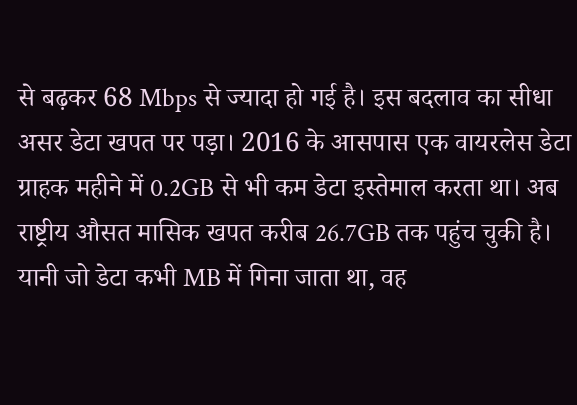से बढ़कर 68 Mbps से ज्यादा हो गई है। इस बदलाव का सीधा असर डेटा खपत पर पड़ा। 2016 के आसपास एक वायरलेस डेटा ग्राहक महीने में 0.2GB से भी कम डेटा इस्तेमाल करता था। अब राष्ट्रीय औसत मासिक खपत करीब 26.7GB तक पहुंच चुकी है। यानी जो डेटा कभी MB में गिना जाता था, वह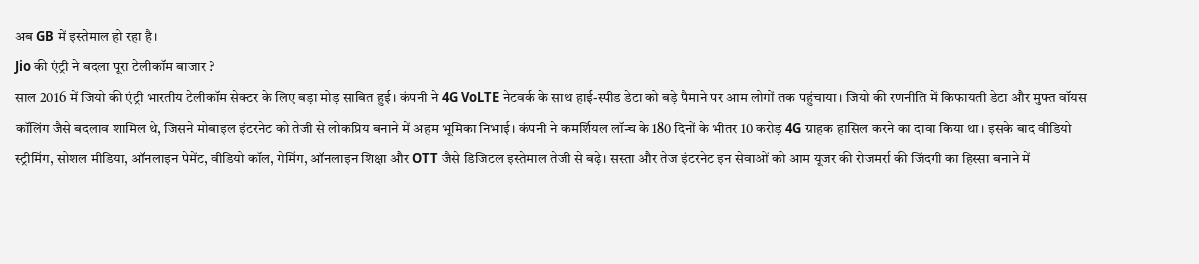अब GB में इस्तेमाल हो रहा है।
Jio की एंट्री ने बदला पूरा टेलीकॉम बाजार ?
साल 2016 में जियो की एंट्री भारतीय टेलीकॉम सेक्टर के लिए बड़ा मोड़ साबित हुई। कंपनी ने 4G VoLTE नेटवर्क के साथ हाई-स्पीड डेटा को बड़े पैमाने पर आम लोगों तक पहुंचाया। जियो की रणनीति में किफायती डेटा और मुफ्त वॉयस कॉलिंग जैसे बदलाव शामिल थे, जिसने मोबाइल इंटरनेट को तेजी से लोकप्रिय बनाने में अहम भूमिका निभाई। कंपनी ने कमर्शियल लॉन्च के 180 दिनों के भीतर 10 करोड़ 4G ग्राहक हासिल करने का दावा किया था। इसके बाद वीडियो स्ट्रीमिंग, सोशल मीडिया, ऑनलाइन पेमेंट, वीडियो कॉल, गेमिंग, ऑनलाइन शिक्षा और OTT जैसे डिजिटल इस्तेमाल तेजी से बढ़े। सस्ता और तेज इंटरनेट इन सेवाओं को आम यूजर की रोजमर्रा की जिंदगी का हिस्सा बनाने में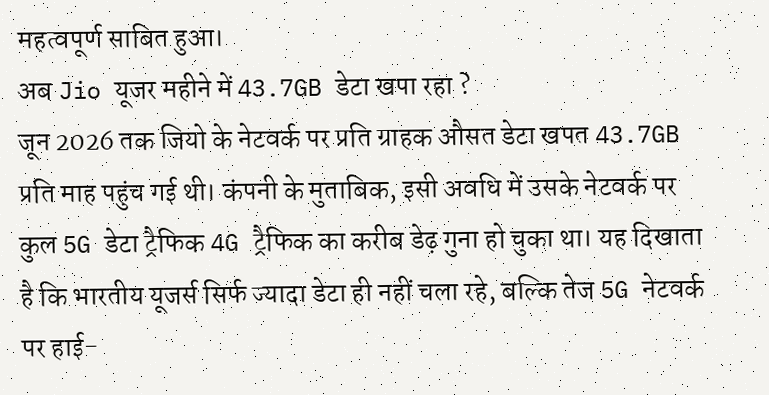महत्वपूर्ण साबित हुआ।
अब Jio यूजर महीने में 43.7GB डेटा खपा रहा ?
जून 2026 तक जियो के नेटवर्क पर प्रति ग्राहक औसत डेटा खपत 43.7GB प्रति माह पहुंच गई थी। कंपनी के मुताबिक, इसी अवधि में उसके नेटवर्क पर कुल 5G डेटा ट्रैफिक 4G ट्रैफिक का करीब डेढ़ गुना हो चुका था। यह दिखाता है कि भारतीय यूजर्स सिर्फ ज्यादा डेटा ही नहीं चला रहे, बल्कि तेज 5G नेटवर्क पर हाई-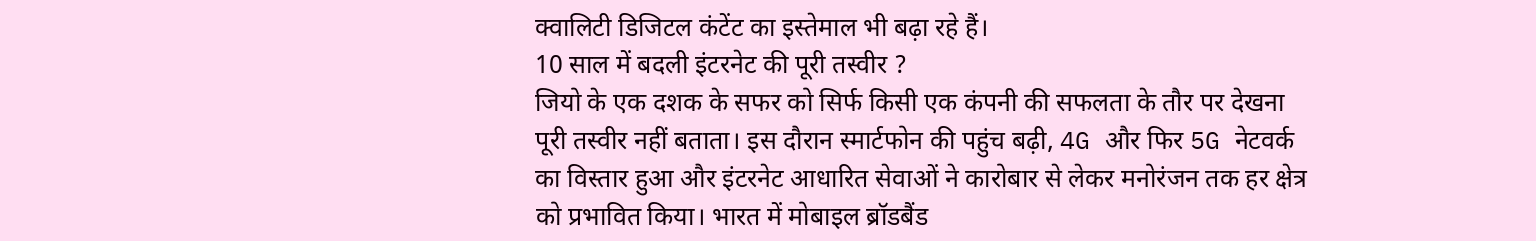क्वालिटी डिजिटल कंटेंट का इस्तेमाल भी बढ़ा रहे हैं।
10 साल में बदली इंटरनेट की पूरी तस्वीर ?
जियो के एक दशक के सफर को सिर्फ किसी एक कंपनी की सफलता के तौर पर देखना पूरी तस्वीर नहीं बताता। इस दौरान स्मार्टफोन की पहुंच बढ़ी, 4G और फिर 5G नेटवर्क का विस्तार हुआ और इंटरनेट आधारित सेवाओं ने कारोबार से लेकर मनोरंजन तक हर क्षेत्र को प्रभावित किया। भारत में मोबाइल ब्रॉडबैंड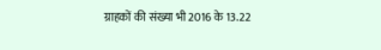ग्राहकों की संख्या भी 2016 के 13.22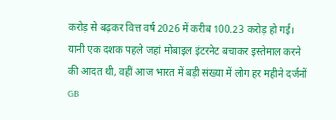करोड़ से बढ़कर वित्त वर्ष 2026 में करीब 100.23 करोड़ हो गई।
यानी एक दशक पहले जहां मोबाइल इंटरनेट बचाकर इस्तेमाल करने की आदत थी, वहीं आज भारत में बड़ी संख्या में लोग हर महीने दर्जनों GB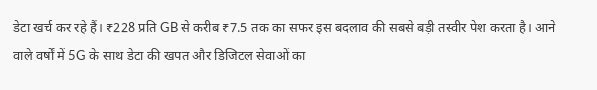डेटा खर्च कर रहे हैं। ₹228 प्रति GB से करीब ₹7.5 तक का सफर इस बदलाव की सबसे बड़ी तस्वीर पेश करता है। आने वाले वर्षों में 5G के साथ डेटा की खपत और डिजिटल सेवाओं का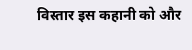विस्तार इस कहानी को और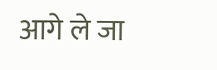आगे ले जा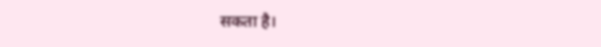सकता है।